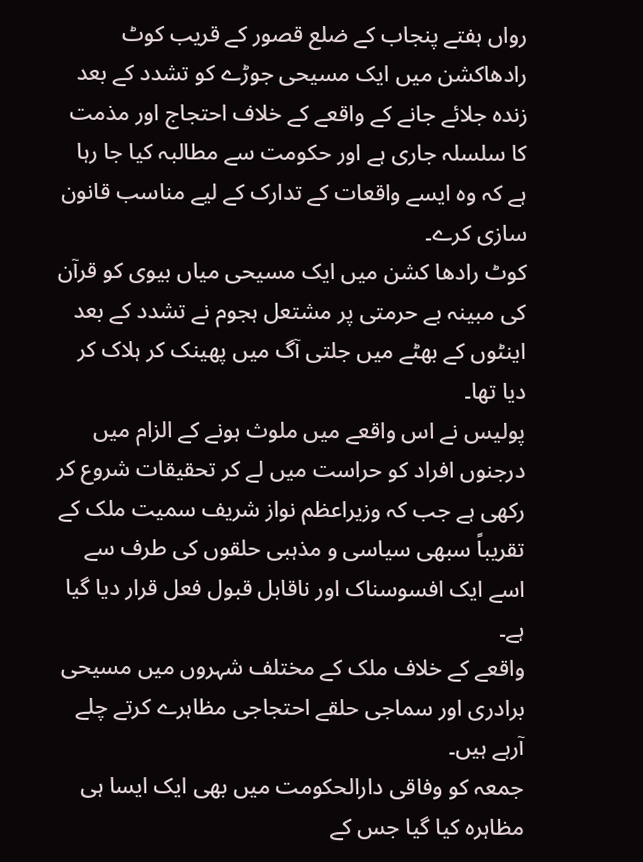رواں ہفتے پنجاب کے ضلع قصور کے قریب کوٹ رادھاکشن میں ایک مسیحی جوڑے کو تشدد کے بعد زندہ جلائے جانے کے واقعے کے خلاف احتجاج اور مذمت کا سلسلہ جاری ہے اور حکومت سے مطالبہ کیا جا رہا ہے کہ وہ ایسے واقعات کے تدارک کے لیے مناسب قانون سازی کرے۔
کوٹ رادھا کشن میں ایک مسیحی میاں بیوی کو قرآن کی مبینہ بے حرمتی پر مشتعل ہجوم نے تشدد کے بعد اینٹوں کے بھٹے میں جلتی آگ میں پھینک کر ہلاک کر دیا تھا۔
پولیس نے اس واقعے میں ملوث ہونے کے الزام میں درجنوں افراد کو حراست میں لے کر تحقیقات شروع کر رکھی ہے جب کہ وزیراعظم نواز شریف سمیت ملک کے تقریباً سبھی سیاسی و مذہبی حلقوں کی طرف سے اسے ایک افسوسناک اور ناقابل قبول فعل قرار دیا گیا ہے۔
واقعے کے خلاف ملک کے مختلف شہروں میں مسیحی برادری اور سماجی حلقے احتجاجی مظاہرے کرتے چلے آرہے ہیں۔
جمعہ کو وفاقی دارالحکومت میں بھی ایک ایسا ہی مظاہرہ کیا گیا جس کے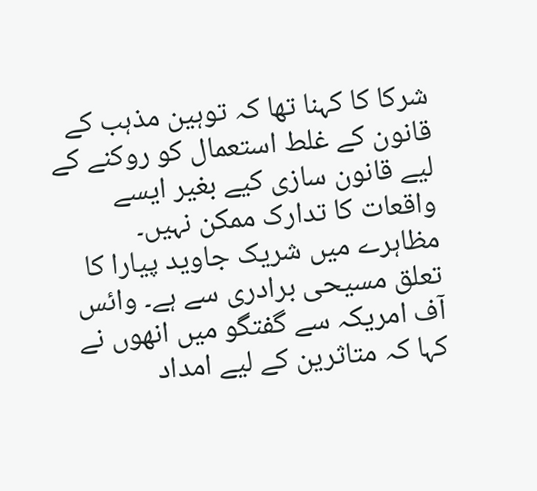شرکا کا کہنا تھا کہ توہین مذہب کے قانون کے غلط استعمال کو روکنے کے لیے قانون سازی کیے بغیر ایسے واقعات کا تدارک ممکن نہیں۔
مظاہرے میں شریک جاوید پیارا کا تعلق مسیحی برادری سے ہے۔ وائس آف امریکہ سے گفتگو میں انھوں نے کہا کہ متاثرین کے لیے امداد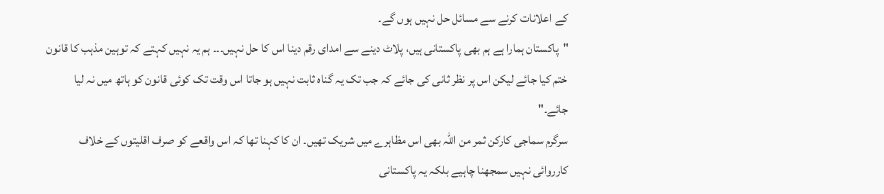کے اعلانات کرنے سے مسائل حل نہیں ہوں گے۔
"پاکستان ہمارا ہے ہم بھی پاکستانی ہیں، پلاٹ دینے سے امدای رقم دینا اس کا حل نہیں۔۔۔ ہم یہ نہیں کہتے کہ توہین مذہب کا قانون ختم کیا جائے لیکن اس پر نظر ثانی کی جائے کہ جب تک یہ گناہ ثابت نہیں ہو جاتا اس وقت تک کوئی قانون کو ہاتھ میں نہ لیا جائے۔"
سرگرم سماجی کارکن ثمر من اللہ بھی اس مظاہرے میں شریک تھیں۔ ان کا کہنا تھا کہ اس واقعے کو صرف اقلیتوں کے خلاف کارروائی نہیں سمجھنا چاہیے بلکہ یہ پاکستانی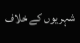شہریوں کے خلاف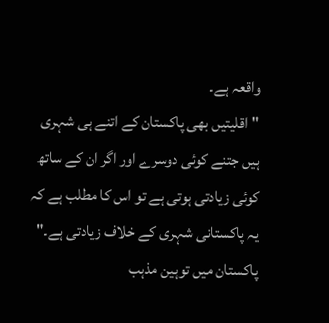واقعہ ہے۔
"اقلیتیں بھی پاکستان کے اتنے ہی شہری ہیں جتنے کوئی دوسرے اور اگر ان کے ساتھ کوئی زیادتی ہوتی ہے تو اس کا مطلب ہے کہ یہ پاکستانی شہری کے خلاف زیادتی ہے۔"
پاکستان میں توہین مذہب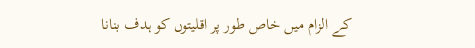کے الزام میں خاص طور پر اقلیتوں کو ہدف بنانا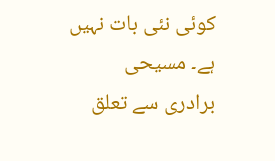کوئی نئی بات نہیں ہے۔ مسیحی برادری سے تعلق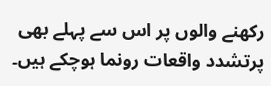رکھنے والوں پر اس سے پہلے بھی پرتشدد واقعات رونما ہوچکے ہیں۔